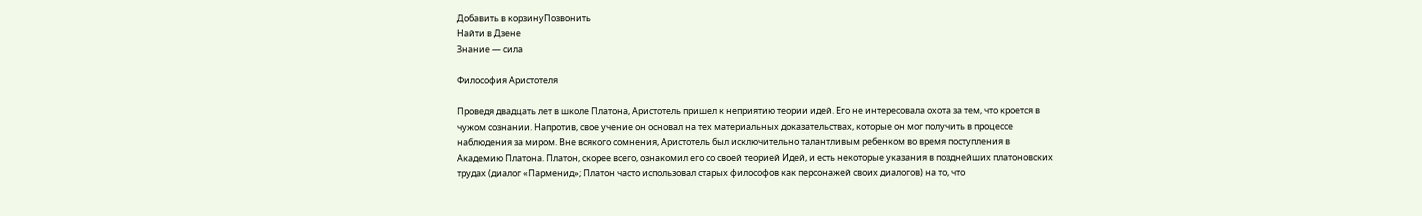Добавить в корзинуПозвонить
Найти в Дзене
Знание — сила

Философия Аристотеля

Проведя двадцать лет в школе Платона, Аристотель пришел к неприятию теории идей. Его не интересовала охота за тем, что кроется в чужом сознании. Напротив, свое учение он основал на тех материальных доказательствах, которые он мог получить в процессе наблюдения за миром. Вне всякого сомнения, Аристотель был исключительно талантливым ребенком во время поступления в Академию Платона. Платон, скорее всего, ознакомил его со своей теорией Идей, и есть некоторые указания в позднейших платоновских трудах (диалог «Парменид»; Платон часто использовал старых философов как персонажей своих диалогов) на то, что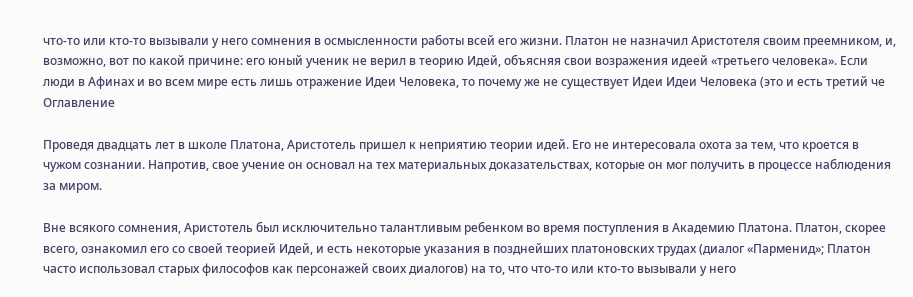что-то или кто-то вызывали у него сомнения в осмысленности работы всей его жизни. Платон не назначил Аристотеля своим преемником, и, возможно, вот по какой причине: его юный ученик не верил в теорию Идей, объясняя свои возражения идеей «третьего человека». Если люди в Афинах и во всем мире есть лишь отражение Идеи Человека, то почему же не существует Идеи Идеи Человека (это и есть третий че
Оглавление

Проведя двадцать лет в школе Платона, Аристотель пришел к неприятию теории идей. Его не интересовала охота за тем, что кроется в чужом сознании. Напротив, свое учение он основал на тех материальных доказательствах, которые он мог получить в процессе наблюдения за миром.

Вне всякого сомнения, Аристотель был исключительно талантливым ребенком во время поступления в Академию Платона. Платон, скорее всего, ознакомил его со своей теорией Идей, и есть некоторые указания в позднейших платоновских трудах (диалог «Парменид»; Платон часто использовал старых философов как персонажей своих диалогов) на то, что что-то или кто-то вызывали у него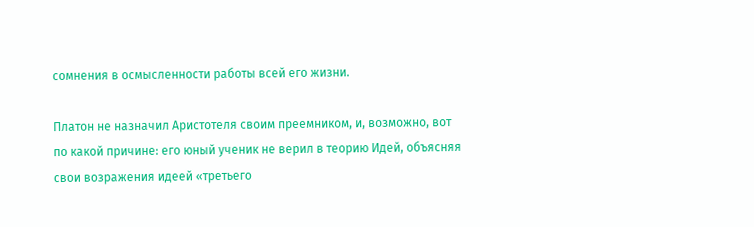сомнения в осмысленности работы всей его жизни.

Платон не назначил Аристотеля своим преемником, и, возможно, вот по какой причине: его юный ученик не верил в теорию Идей, объясняя свои возражения идеей «третьего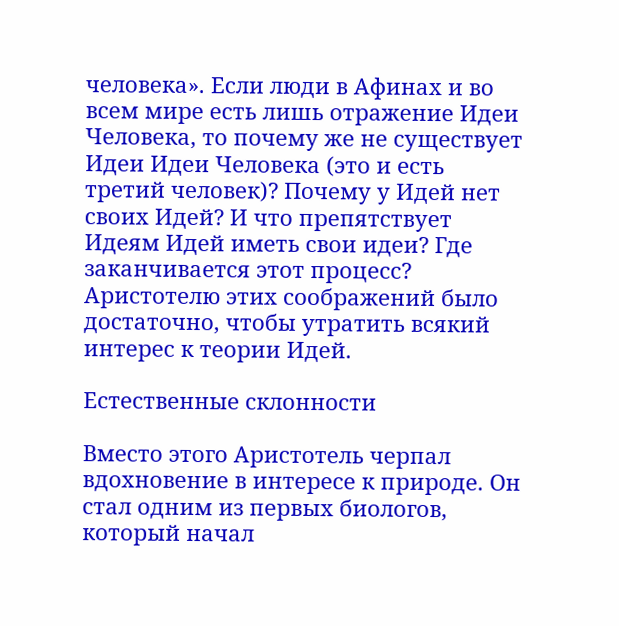человека». Если люди в Афинах и во всем мире есть лишь отражение Идеи Человека, то почему же не существует Идеи Идеи Человека (это и есть третий человек)? Почему у Идей нет своих Идей? И что препятствует Идеям Идей иметь свои идеи? Где заканчивается этот процесс? Аристотелю этих соображений было достаточно, чтобы утратить всякий интерес к теории Идей.

Естественные склонности

Вместо этого Аристотель черпал вдохновение в интересе к природе. Он стал одним из первых биологов, который начал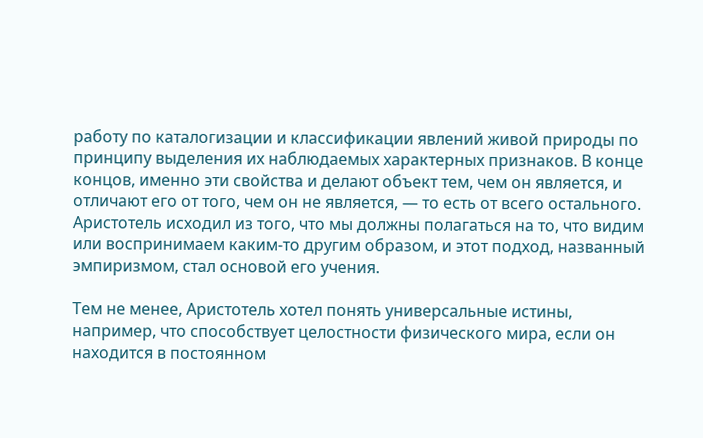работу по каталогизации и классификации явлений живой природы по принципу выделения их наблюдаемых характерных признаков. В конце концов, именно эти свойства и делают объект тем, чем он является, и отличают его от того, чем он не является, — то есть от всего остального. Аристотель исходил из того, что мы должны полагаться на то, что видим или воспринимаем каким-то другим образом, и этот подход, названный эмпиризмом, стал основой его учения.

Тем не менее, Аристотель хотел понять универсальные истины, например, что способствует целостности физического мира, если он находится в постоянном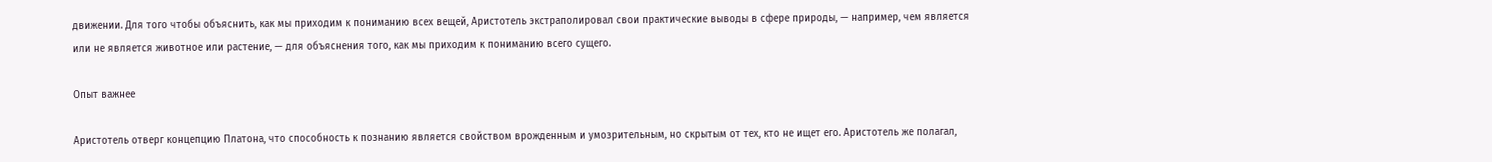движении. Для того чтобы объяснить, как мы приходим к пониманию всех вещей, Аристотель экстраполировал свои практические выводы в сфере природы, — например, чем является или не является животное или растение, — для объяснения того, как мы приходим к пониманию всего сущего.

Опыт важнее

Аристотель отверг концепцию Платона, что способность к познанию является свойством врожденным и умозрительным, но скрытым от тех, кто не ищет его. Аристотель же полагал,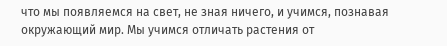что мы появляемся на свет, не зная ничего, и учимся, познавая окружающий мир. Мы учимся отличать растения от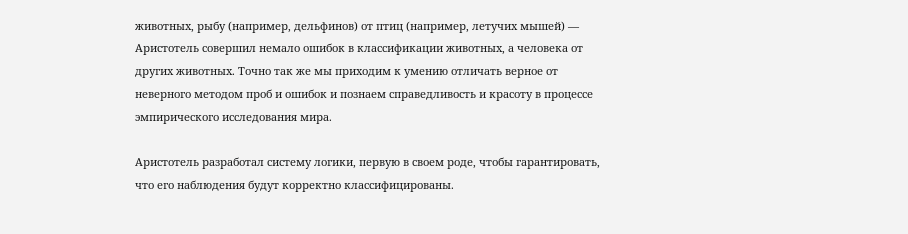животных, рыбу (например, дельфинов) от птиц (например, летучих мышей) — Аристотель совершил немало ошибок в классификации животных, а человека от других животных. Точно так же мы приходим к умению отличать верное от неверного методом проб и ошибок и познаем справедливость и красоту в процессе эмпирического исследования мира.

Аристотель разработал систему логики, первую в своем роде, чтобы гарантировать, что его наблюдения будут корректно классифицированы.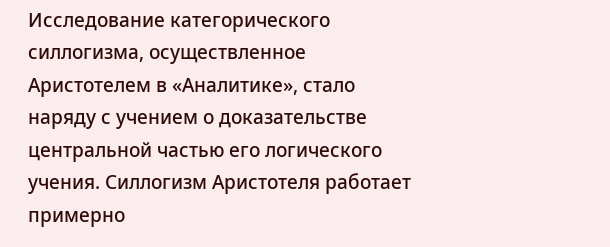Исследование категорического силлогизма, осуществленное Аристотелем в «Аналитике», стало наряду с учением о доказательстве центральной частью его логического учения. Силлогизм Аристотеля работает примерно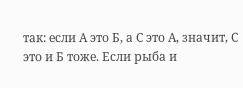так: если А это Б, а С это А, значит, С это и Б тоже. Если рыба и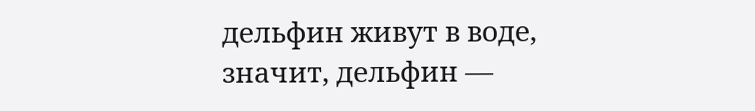дельфин живут в воде, значит, дельфин —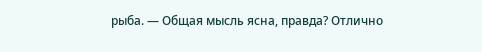рыба. — Общая мысль ясна, правда? Отлично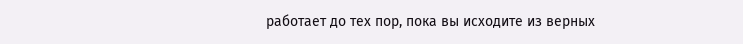работает до тех пор, пока вы исходите из верных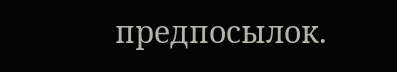предпосылок.